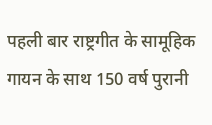पहली बार राष्ट्रगीत के सामूहिक गायन के साथ 150 वर्ष पुरानी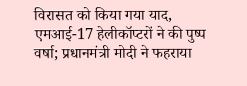विरासत को किया गया याद, एमआई-17 हेलीकॉप्टरों ने की पुष्प वर्षा; प्रधानमंत्री मोदी ने फहराया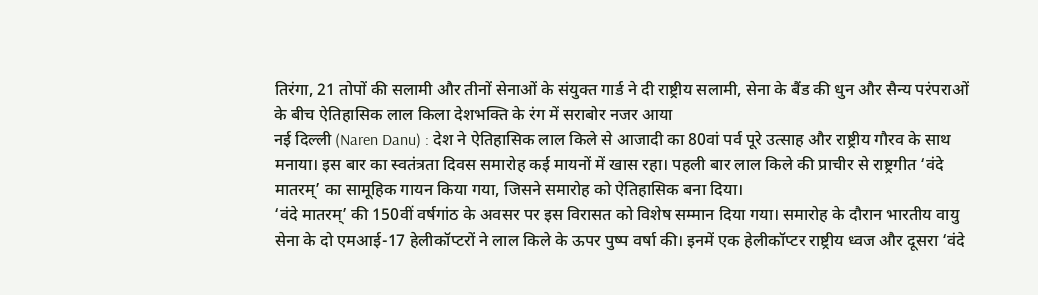तिरंगा, 21 तोपों की सलामी और तीनों सेनाओं के संयुक्त गार्ड ने दी राष्ट्रीय सलामी, सेना के बैंड की धुन और सैन्य परंपराओं के बीच ऐतिहासिक लाल किला देशभक्ति के रंग में सराबोर नजर आया
नई दिल्ली (Naren Danu) : देश ने ऐतिहासिक लाल किले से आजादी का 80वां पर्व पूरे उत्साह और राष्ट्रीय गौरव के साथ मनाया। इस बार का स्वतंत्रता दिवस समारोह कई मायनों में खास रहा। पहली बार लाल किले की प्राचीर से राष्ट्रगीत ‘वंदे मातरम्’ का सामूहिक गायन किया गया, जिसने समारोह को ऐतिहासिक बना दिया।
‘वंदे मातरम्’ की 150वीं वर्षगांठ के अवसर पर इस विरासत को विशेष सम्मान दिया गया। समारोह के दौरान भारतीय वायु सेना के दो एमआई-17 हेलीकॉप्टरों ने लाल किले के ऊपर पुष्प वर्षा की। इनमें एक हेलीकॉप्टर राष्ट्रीय ध्वज और दूसरा ‘वंदे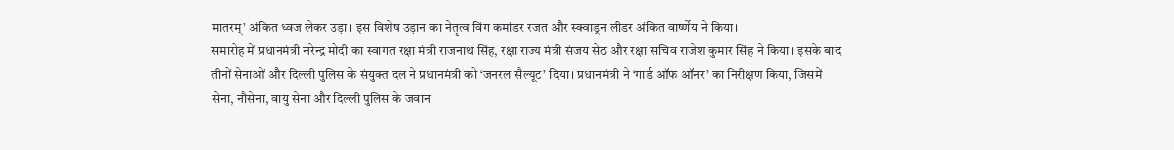मातरम्’ अंकित ध्वज लेकर उड़ा। इस विशेष उड़ान का नेतृत्व विंग कमांडर रजत और स्क्वाड्रन लीडर अंकित वार्ष्णेय ने किया।
समारोह में प्रधानमंत्री नरेन्द्र मोदी का स्वागत रक्षा मंत्री राजनाथ सिंह, रक्षा राज्य मंत्री संजय सेठ और रक्षा सचिव राजेश कुमार सिंह ने किया। इसके बाद तीनों सेनाओं और दिल्ली पुलिस के संयुक्त दल ने प्रधानमंत्री को ‘जनरल सैल्यूट’ दिया। प्रधानमंत्री ने ‘गार्ड ऑफ ऑनर’ का निरीक्षण किया, जिसमें सेना, नौसेना, वायु सेना और दिल्ली पुलिस के जवान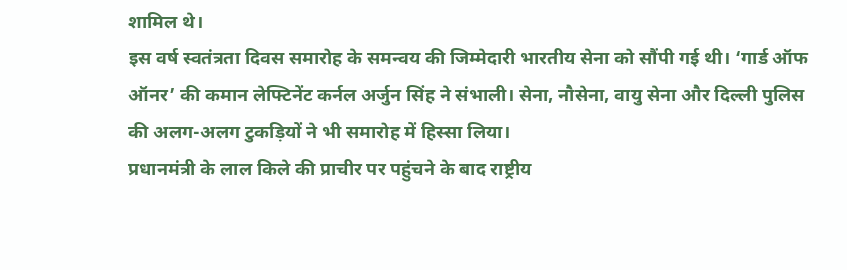शामिल थे।
इस वर्ष स्वतंत्रता दिवस समारोह के समन्वय की जिम्मेदारी भारतीय सेना को सौंपी गई थी। ‘गार्ड ऑफ ऑनर’ की कमान लेफ्टिनेंट कर्नल अर्जुन सिंह ने संभाली। सेना, नौसेना, वायु सेना और दिल्ली पुलिस की अलग-अलग टुकड़ियों ने भी समारोह में हिस्सा लिया।
प्रधानमंत्री के लाल किले की प्राचीर पर पहुंचने के बाद राष्ट्रीय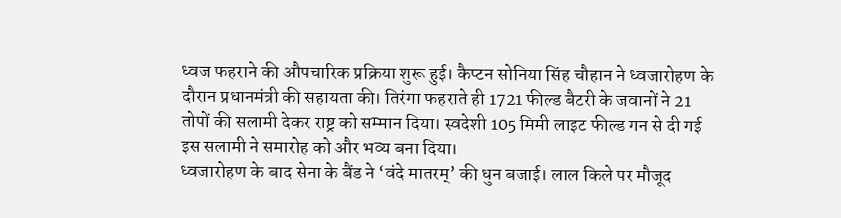ध्वज फहराने की औपचारिक प्रक्रिया शुरू हुई। कैप्टन सोनिया सिंह चौहान ने ध्वजारोहण के दौरान प्रधानमंत्री की सहायता की। तिरंगा फहराते ही 1721 फील्ड बैटरी के जवानों ने 21 तोपों की सलामी देकर राष्ट्र को सम्मान दिया। स्वदेशी 105 मिमी लाइट फील्ड गन से दी गई इस सलामी ने समारोह को और भव्य बना दिया।
ध्वजारोहण के बाद सेना के बैंड ने ‘वंदे मातरम्’ की धुन बजाई। लाल किले पर मौजूद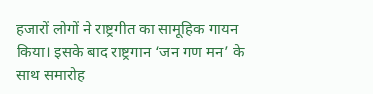हजारों लोगों ने राष्ट्रगीत का सामूहिक गायन किया। इसके बाद राष्ट्रगान ‘जन गण मन’ के साथ समारोह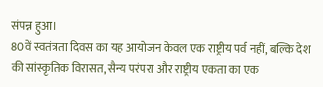संपन्न हुआ।
80वें स्वतंत्रता दिवस का यह आयोजन केवल एक राष्ट्रीय पर्व नहीं, बल्कि देश की सांस्कृतिक विरासत, सैन्य परंपरा और राष्ट्रीय एकता का एक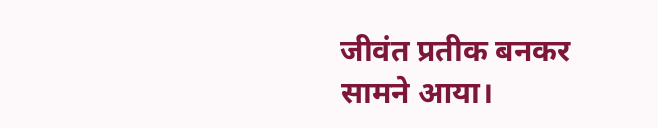जीवंत प्रतीक बनकर सामने आया।